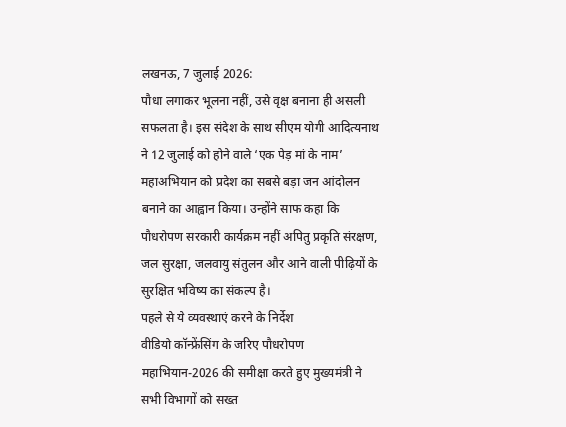लखनऊ, 7 जुलाई 2026:
पौधा लगाकर भूलना नहीं, उसे वृक्ष बनाना ही असली सफलता है। इस संदेश के साथ सीएम योगी आदित्यनाथ ने 12 जुलाई को होने वाले ‘एक पेड़ मां के नाम’ महाअभियान को प्रदेश का सबसे बड़ा जन आंदोलन बनाने का आह्वान किया। उन्होंने साफ कहा कि पौधरोपण सरकारी कार्यक्रम नहीं अपितु प्रकृति संरक्षण, जल सुरक्षा, जलवायु संतुलन और आने वाली पीढ़ियों के सुरक्षित भविष्य का संकल्प है।
पहले से ये व्यवस्थाएं करने के निर्देश
वीडियो कॉन्फ्रेंसिंग के जरिए पौधरोपण महाभियान-2026 की समीक्षा करते हुए मुख्यमंत्री ने सभी विभागों को सख्त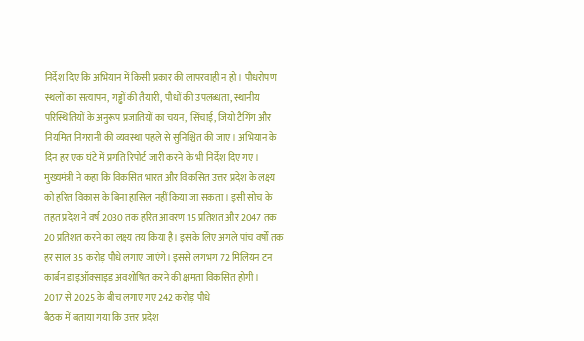निर्देश दिए कि अभियान में किसी प्रकार की लापरवाही न हो। पौधरोपण स्थलों का सत्यापन, गड्ढों की तैयारी, पौधों की उपलब्धता, स्थानीय परिस्थितियों के अनुरूप प्रजातियों का चयन, सिंचाई, जियो टैगिंग और नियमित निगरानी की व्यवस्था पहले से सुनिश्चित की जाए। अभियान के दिन हर एक घंटे में प्रगति रिपोर्ट जारी करने के भी निर्देश दिए गए।
मुख्यमंत्री ने कहा कि विकसित भारत और विकसित उत्तर प्रदेश के लक्ष्य को हरित विकास के बिना हासिल नहीं किया जा सकता। इसी सोच के तहत प्रदेश ने वर्ष 2030 तक हरित आवरण 15 प्रतिशत और 2047 तक 20 प्रतिशत करने का लक्ष्य तय किया है। इसके लिए अगले पांच वर्षों तक हर साल 35 करोड़ पौधे लगाए जाएंगे। इससे लगभग 72 मिलियन टन कार्बन डाइऑक्साइड अवशोषित करने की क्षमता विकसित होगी।
2017 से 2025 के बीच लगाए गए 242 करोड़ पौधे
बैठक में बताया गया कि उत्तर प्रदेश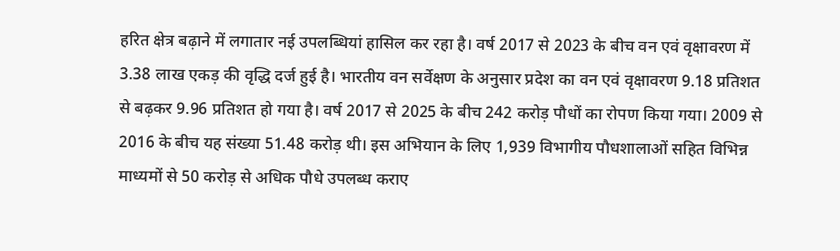हरित क्षेत्र बढ़ाने में लगातार नई उपलब्धियां हासिल कर रहा है। वर्ष 2017 से 2023 के बीच वन एवं वृक्षावरण में 3.38 लाख एकड़ की वृद्धि दर्ज हुई है। भारतीय वन सर्वेक्षण के अनुसार प्रदेश का वन एवं वृक्षावरण 9.18 प्रतिशत से बढ़कर 9.96 प्रतिशत हो गया है। वर्ष 2017 से 2025 के बीच 242 करोड़ पौधों का रोपण किया गया। 2009 से 2016 के बीच यह संख्या 51.48 करोड़ थी। इस अभियान के लिए 1,939 विभागीय पौधशालाओं सहित विभिन्न माध्यमों से 50 करोड़ से अधिक पौधे उपलब्ध कराए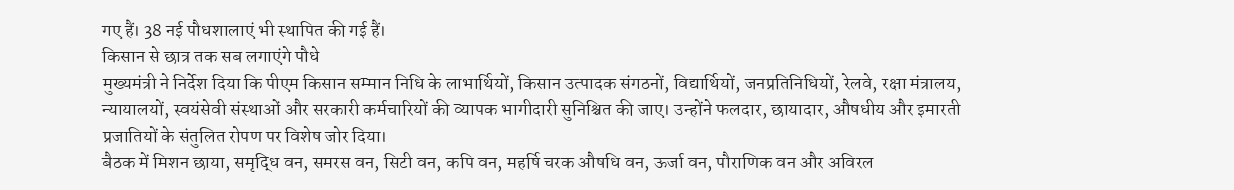गए हैं। 38 नई पौधशालाएं भी स्थापित की गई हैं।
किसान से छात्र तक सब लगाएंगे पौधे
मुख्यमंत्री ने निर्देश दिया कि पीएम किसान सम्मान निधि के लाभार्थियों, किसान उत्पादक संगठनों, विद्यार्थियों, जनप्रतिनिधियों, रेलवे, रक्षा मंत्रालय, न्यायालयों, स्वयंसेवी संस्थाओं और सरकारी कर्मचारियों की व्यापक भागीदारी सुनिश्चित की जाए। उन्होंने फलदार, छायादार, औषधीय और इमारती प्रजातियों के संतुलित रोपण पर विशेष जोर दिया।
बैठक में मिशन छाया, समृद्धि वन, समरस वन, सिटी वन, कपि वन, महर्षि चरक औषधि वन, ऊर्जा वन, पौराणिक वन और अविरल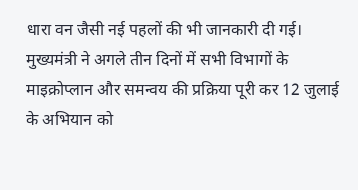धारा वन जैसी नई पहलों की भी जानकारी दी गई। मुख्यमंत्री ने अगले तीन दिनों में सभी विभागों के माइक्रोप्लान और समन्वय की प्रक्रिया पूरी कर 12 जुलाई के अभियान को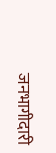जनभागीदारी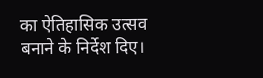का ऐतिहासिक उत्सव बनाने के निर्देश दिए।